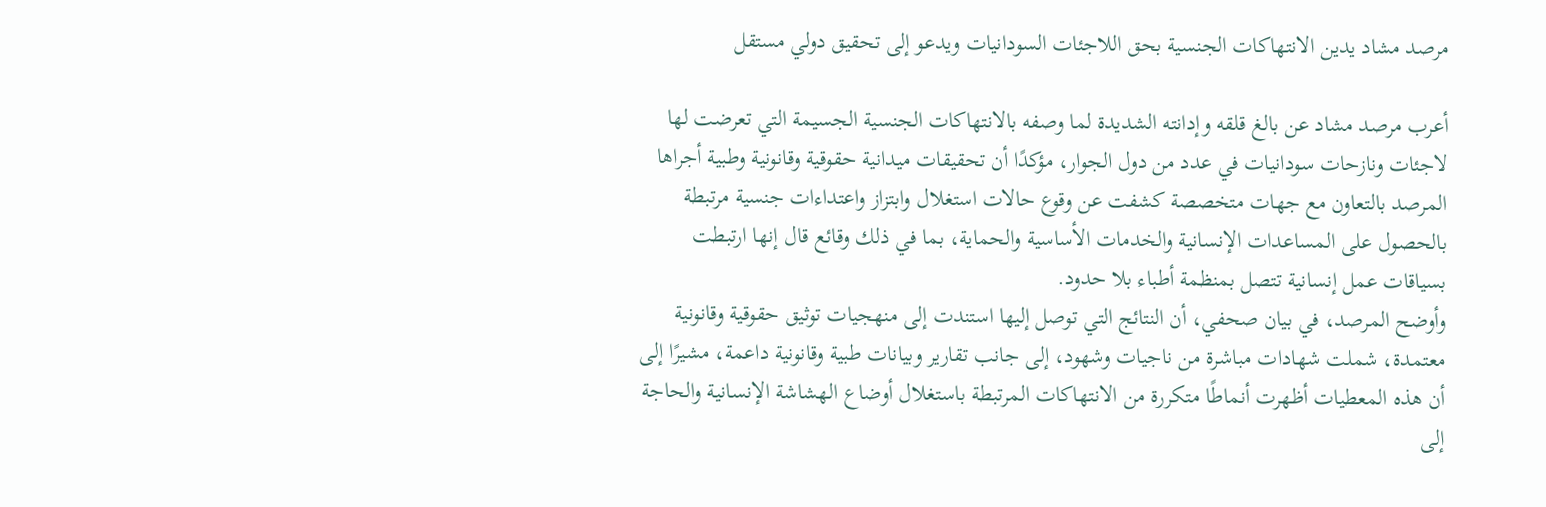مرصد مشاد يدين الانتهاكات الجنسية بحق اللاجئات السودانيات ويدعو إلى تحقيق دولي مستقل

أعرب مرصد مشاد عن بالغ قلقه وإدانته الشديدة لما وصفه بالانتهاكات الجنسية الجسيمة التي تعرضت لها لاجئات ونازحات سودانيات في عدد من دول الجوار، مؤكدًا أن تحقيقات ميدانية حقوقية وقانونية وطبية أجراها المرصد بالتعاون مع جهات متخصصة كشفت عن وقوع حالات استغلال وابتزاز واعتداءات جنسية مرتبطة بالحصول على المساعدات الإنسانية والخدمات الأساسية والحماية، بما في ذلك وقائع قال إنها ارتبطت بسياقات عمل إنسانية تتصل بمنظمة أطباء بلا حدود.
وأوضح المرصد، في بيان صحفي، أن النتائج التي توصل إليها استندت إلى منهجيات توثيق حقوقية وقانونية معتمدة، شملت شهادات مباشرة من ناجيات وشهود، إلى جانب تقارير وبيانات طبية وقانونية داعمة، مشيرًا إلى أن هذه المعطيات أظهرت أنماطًا متكررة من الانتهاكات المرتبطة باستغلال أوضاع الهشاشة الإنسانية والحاجة إلى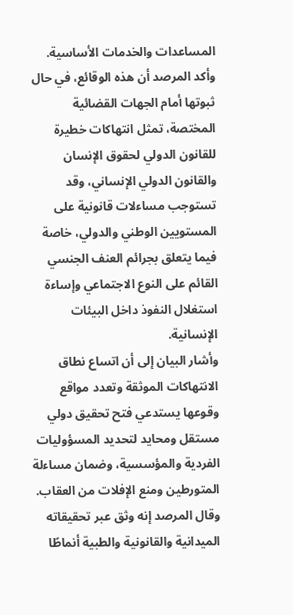المساعدات والخدمات الأساسية.
وأكد المرصد أن هذه الوقائع، في حال ثبوتها أمام الجهات القضائية المختصة، تمثل انتهاكات خطيرة للقانون الدولي لحقوق الإنسان والقانون الدولي الإنساني، وقد تستوجب مساءلات قانونية على المستويين الوطني والدولي، خاصة فيما يتعلق بجرائم العنف الجنسي القائم على النوع الاجتماعي وإساءة استغلال النفوذ داخل البيئات الإنسانية.
وأشار البيان إلى أن اتساع نطاق الانتهاكات الموثقة وتعدد مواقع وقوعها يستدعي فتح تحقيق دولي مستقل ومحايد لتحديد المسؤوليات الفردية والمؤسسية، وضمان مساءلة المتورطين ومنع الإفلات من العقاب.
وقال المرصد إنه وثق عبر تحقيقاته الميدانية والقانونية والطبية أنماطًا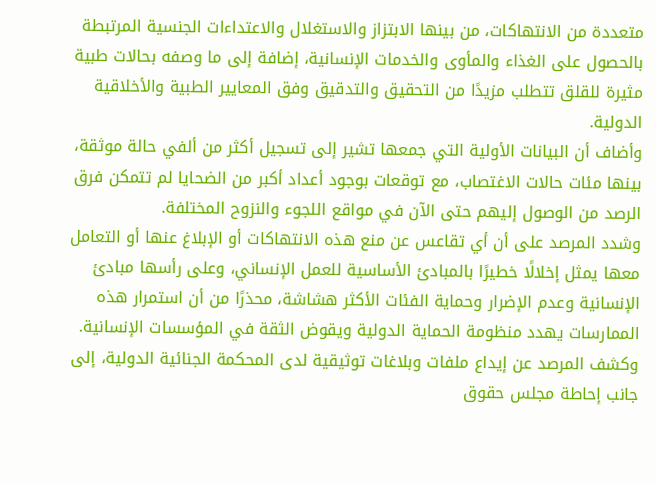متعددة من الانتهاكات، من بينها الابتزاز والاستغلال والاعتداءات الجنسية المرتبطة بالحصول على الغذاء والمأوى والخدمات الإنسانية، إضافة إلى ما وصفه بحالات طبية مثيرة للقلق تتطلب مزيدًا من التحقيق والتدقيق وفق المعايير الطبية والأخلاقية الدولية.
وأضاف أن البيانات الأولية التي جمعها تشير إلى تسجيل أكثر من ألفي حالة موثقة، بينها مئات حالات الاغتصاب، مع توقعات بوجود أعداد أكبر من الضحايا لم تتمكن فرق الرصد من الوصول إليهم حتى الآن في مواقع اللجوء والنزوح المختلفة.
وشدد المرصد على أن أي تقاعس عن منع هذه الانتهاكات أو الإبلاغ عنها أو التعامل معها يمثل إخلالًا خطيرًا بالمبادئ الأساسية للعمل الإنساني، وعلى رأسها مبادئ الإنسانية وعدم الإضرار وحماية الفئات الأكثر هشاشة، محذرًا من أن استمرار هذه الممارسات يهدد منظومة الحماية الدولية ويقوض الثقة في المؤسسات الإنسانية.
وكشف المرصد عن إيداع ملفات وبلاغات توثيقية لدى المحكمة الجنائية الدولية، إلى جانب إحاطة مجلس حقوق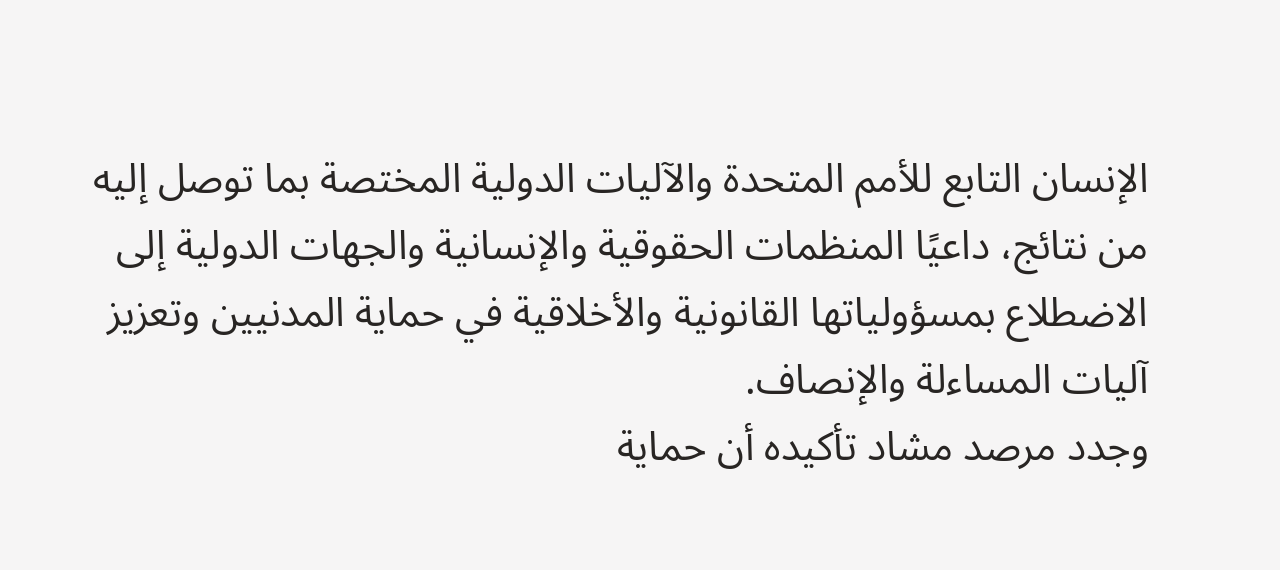الإنسان التابع للأمم المتحدة والآليات الدولية المختصة بما توصل إليه من نتائج، داعيًا المنظمات الحقوقية والإنسانية والجهات الدولية إلى الاضطلاع بمسؤولياتها القانونية والأخلاقية في حماية المدنيين وتعزيز آليات المساءلة والإنصاف.
وجدد مرصد مشاد تأكيده أن حماية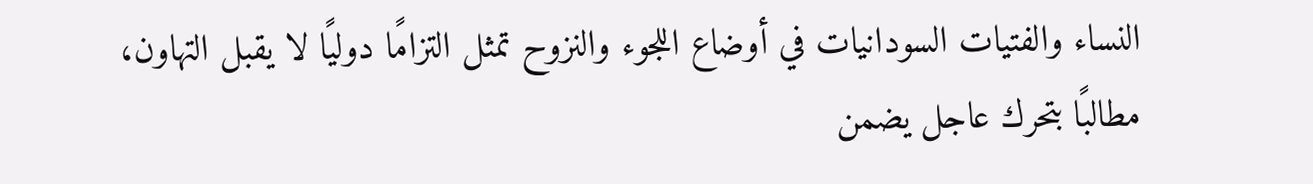النساء والفتيات السودانيات في أوضاع اللجوء والنزوح تمثل التزامًا دوليًا لا يقبل التهاون، مطالبًا بتحرك عاجل يضمن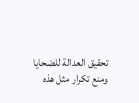تحقيق العدالة للضحايا ومنع تكرار مثل هذه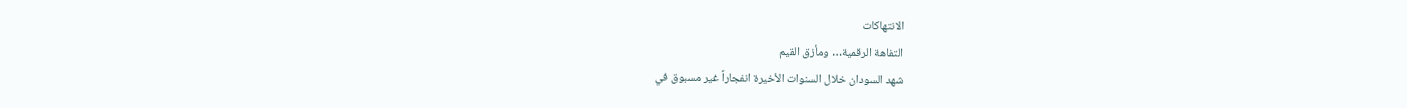الانتهاكات
التفاهة الرقمية… ومأزق القيم
شهد السودان خلال السنوات الأخيرة انفجاراً غير مسبوق في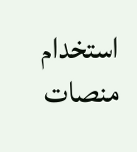استخدام منصات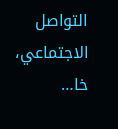التواصل الاجتماعي، خا…